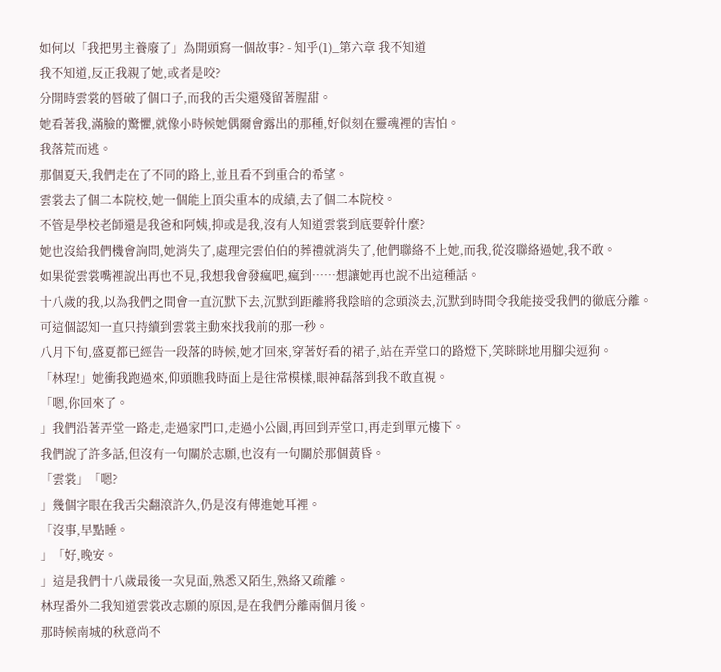如何以「我把男主養廢了」為開頭寫一個故事? - 知乎(1)_第六章 我不知道
我不知道,反正我親了她,或者是咬?
分開時雲裳的唇破了個口子,而我的舌尖還殘留著腥甜。
她看著我,滿臉的驚懼,就像小時候她偶爾會露出的那種,好似刻在靈魂裡的害怕。
我落荒而逃。
那個夏天,我們走在了不同的路上,並且看不到重合的希望。
雲裳去了個二本院校,她一個能上頂尖重本的成績,去了個二本院校。
不管是學校老師還是我爸和阿姨,抑或是我,沒有人知道雲裳到底要幹什麼?
她也沒給我們機會詢問,她消失了,處理完雲伯伯的葬禮就消失了,他們聯絡不上她,而我,從沒聯絡過她,我不敢。
如果從雲裳嘴裡說出再也不見,我想我會發瘋吧,瘋到……想讓她再也說不出這種話。
十八歲的我,以為我們之間會一直沉默下去,沉默到距離將我陰暗的念頭淡去,沉默到時間令我能接受我們的徹底分離。
可這個認知一直只持續到雲裳主動來找我前的那一秒。
八月下旬,盛夏都已經告一段落的時候,她才回來,穿著好看的裙子,站在弄堂口的路燈下,笑眯眯地用腳尖逗狗。
「林珵!」她衝我跑過來,仰頭瞧我時面上是往常模樣,眼神磊落到我不敢直視。
「嗯,你回來了。
」我們沿著弄堂一路走,走過家門口,走過小公園,再回到弄堂口,再走到單元樓下。
我們說了許多話,但沒有一句關於志願,也沒有一句關於那個黃昏。
「雲裳」「嗯?
」幾個字眼在我舌尖翻滾許久,仍是沒有傳進她耳裡。
「沒事,早點睡。
」「好,晚安。
」這是我們十八歲最後一次見面,熟悉又陌生,熟絡又疏離。
林珵番外二我知道雲裳改志願的原因,是在我們分離兩個月後。
那時候南城的秋意尚不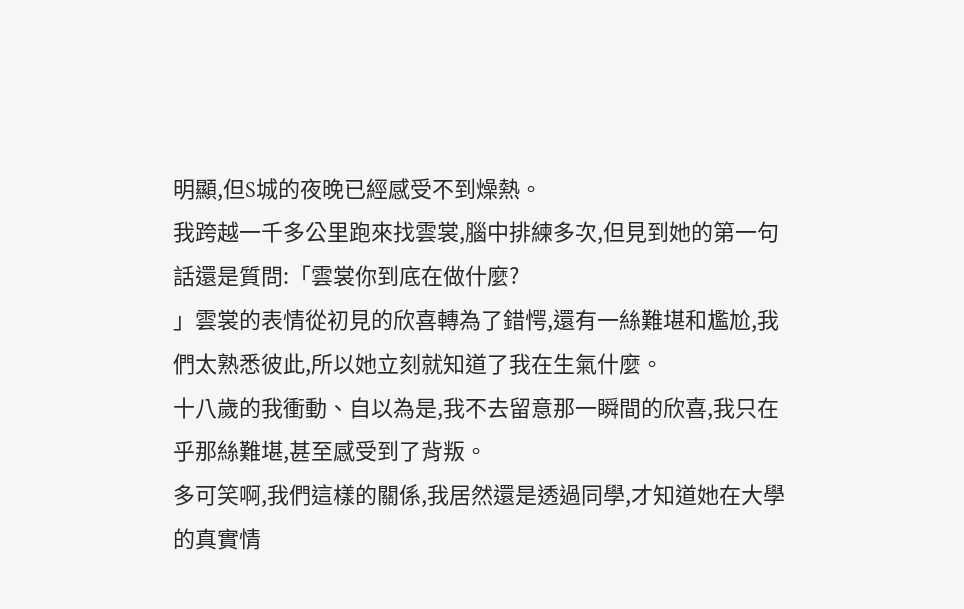明顯,但S城的夜晚已經感受不到燥熱。
我跨越一千多公里跑來找雲裳,腦中排練多次,但見到她的第一句話還是質問:「雲裳你到底在做什麼?
」雲裳的表情從初見的欣喜轉為了錯愕,還有一絲難堪和尷尬,我們太熟悉彼此,所以她立刻就知道了我在生氣什麼。
十八歲的我衝動、自以為是,我不去留意那一瞬間的欣喜,我只在乎那絲難堪,甚至感受到了背叛。
多可笑啊,我們這樣的關係,我居然還是透過同學,才知道她在大學的真實情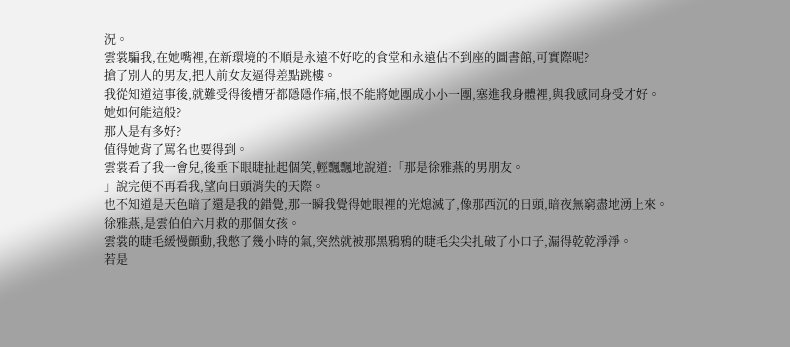況。
雲裳騙我,在她嘴裡,在新環境的不順是永遠不好吃的食堂和永遠佔不到座的圖書館,可實際呢?
搶了別人的男友,把人前女友逼得差點跳樓。
我從知道這事後,就難受得後槽牙都隱隱作痛,恨不能將她團成小小一團,塞進我身體裡,與我感同身受才好。
她如何能這般?
那人是有多好?
值得她背了罵名也要得到。
雲裳看了我一會兒,後垂下眼睫扯起個笑,輕飄飄地說道:「那是徐雅燕的男朋友。
」說完便不再看我,望向日頭消失的天際。
也不知道是天色暗了還是我的錯覺,那一瞬我覺得她眼裡的光熄滅了,像那西沉的日頭,暗夜無窮盡地湧上來。
徐雅燕,是雲伯伯六月救的那個女孩。
雲裳的睫毛緩慢顫動,我憋了幾小時的氣,突然就被那黑鴉鴉的睫毛尖尖扎破了小口子,漏得乾乾淨淨。
若是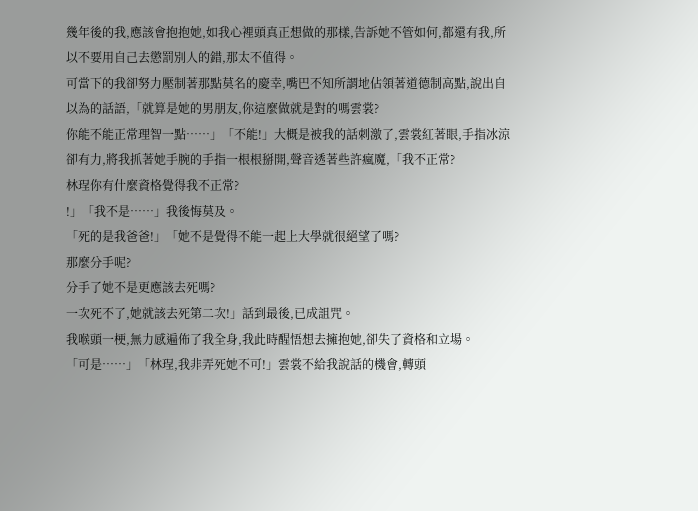幾年後的我,應該會抱抱她,如我心裡頭真正想做的那樣,告訴她不管如何,都還有我,所以不要用自己去懲罰別人的錯,那太不值得。
可當下的我卻努力壓制著那點莫名的慶幸,嘴巴不知所謂地佔領著道德制高點,說出自以為的話語,「就算是她的男朋友,你這麼做就是對的嗎雲裳?
你能不能正常理智一點……」「不能!」大概是被我的話刺激了,雲裳紅著眼,手指冰涼卻有力,將我抓著她手腕的手指一根根掰開,聲音透著些許瘋魔,「我不正常?
林珵你有什麼資格覺得我不正常?
!」「我不是……」我後悔莫及。
「死的是我爸爸!」「她不是覺得不能一起上大學就很絕望了嗎?
那麼分手呢?
分手了她不是更應該去死嗎?
一次死不了,她就該去死第二次!」話到最後,已成詛咒。
我喉頭一梗,無力感遍佈了我全身,我此時醒悟想去擁抱她,卻失了資格和立場。
「可是……」「林珵,我非弄死她不可!」雲裳不給我說話的機會,轉頭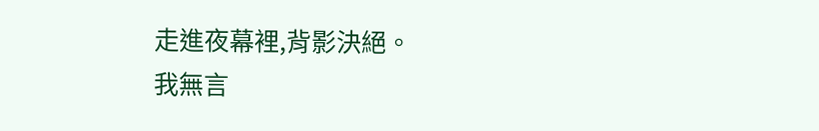走進夜幕裡,背影決絕。
我無言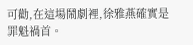可勸,在這場鬧劇裡,徐雅燕確實是罪魁禍首。